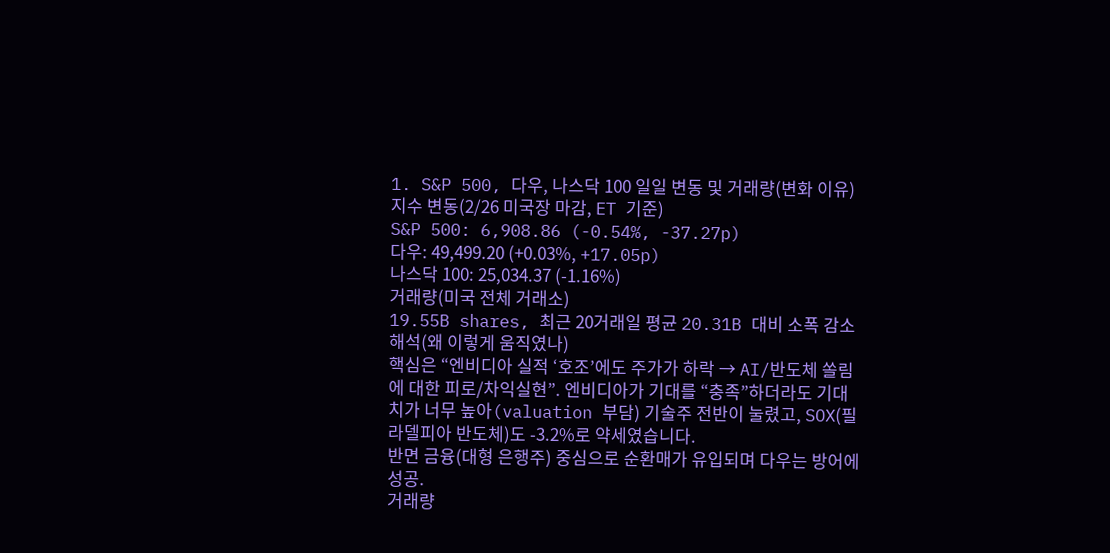1. S&P 500, 다우, 나스닥 100 일일 변동 및 거래량(변화 이유)
지수 변동(2/26 미국장 마감, ET 기준)
S&P 500: 6,908.86 (-0.54%, -37.27p)
다우: 49,499.20 (+0.03%, +17.05p)
나스닥 100: 25,034.37 (-1.16%)
거래량(미국 전체 거래소)
19.55B shares, 최근 20거래일 평균 20.31B 대비 소폭 감소
해석(왜 이렇게 움직였나)
핵심은 “엔비디아 실적 ‘호조’에도 주가가 하락 → AI/반도체 쏠림에 대한 피로/차익실현”. 엔비디아가 기대를 “충족”하더라도 기대치가 너무 높아(valuation 부담) 기술주 전반이 눌렸고, SOX(필라델피아 반도체)도 -3.2%로 약세였습니다.
반면 금융(대형 은행주) 중심으로 순환매가 유입되며 다우는 방어에 성공.
거래량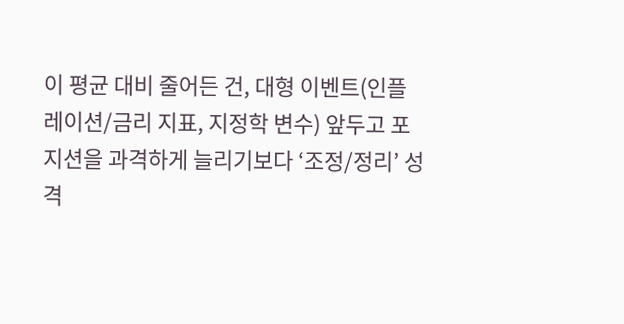이 평균 대비 줄어든 건, 대형 이벤트(인플레이션/금리 지표, 지정학 변수) 앞두고 포지션을 과격하게 늘리기보다 ‘조정/정리’ 성격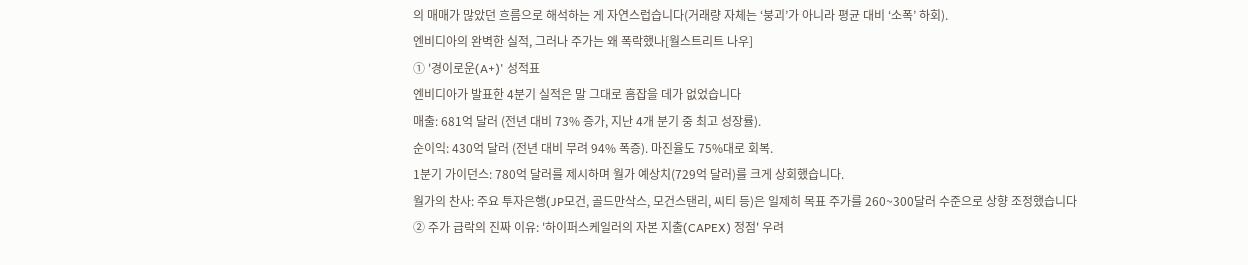의 매매가 많았던 흐름으로 해석하는 게 자연스럽습니다(거래량 자체는 ‘붕괴’가 아니라 평균 대비 ‘소폭’ 하회).
엔비디아의 완벽한 실적, 그러나 주가는 왜 폭락했나[월스트리트 나우]
① '경이로운(A+)' 성적표
엔비디아가 발표한 4분기 실적은 말 그대로 흠잡을 데가 없었습니다
매출: 681억 달러 (전년 대비 73% 증가, 지난 4개 분기 중 최고 성장률).
순이익: 430억 달러 (전년 대비 무려 94% 폭증). 마진율도 75%대로 회복.
1분기 가이던스: 780억 달러를 제시하며 월가 예상치(729억 달러)를 크게 상회했습니다.
월가의 찬사: 주요 투자은행(JP모건, 골드만삭스, 모건스탠리, 씨티 등)은 일제히 목표 주가를 260~300달러 수준으로 상향 조정했습니다
② 주가 급락의 진짜 이유: '하이퍼스케일러의 자본 지출(CAPEX) 정점' 우려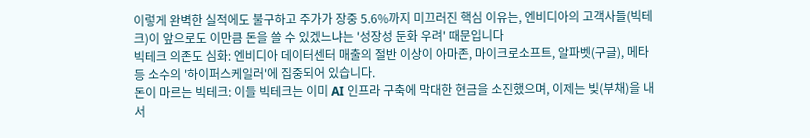이렇게 완벽한 실적에도 불구하고 주가가 장중 5.6%까지 미끄러진 핵심 이유는, 엔비디아의 고객사들(빅테크)이 앞으로도 이만큼 돈을 쓸 수 있겠느냐는 '성장성 둔화 우려' 때문입니다
빅테크 의존도 심화: 엔비디아 데이터센터 매출의 절반 이상이 아마존, 마이크로소프트, 알파벳(구글), 메타 등 소수의 '하이퍼스케일러'에 집중되어 있습니다.
돈이 마르는 빅테크: 이들 빅테크는 이미 AI 인프라 구축에 막대한 현금을 소진했으며, 이제는 빚(부채)을 내서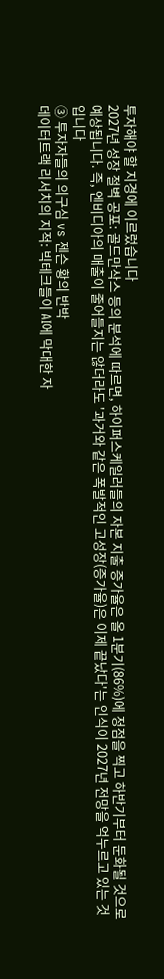투자해야 할 지경에 이르렀습니다
2027년 성장 절벽 공포: 골드만삭스 등의 분석에 따르면, 하이퍼스케일러들의 자본 지출 증가율은 올 1분기(86%)에 정점을 찍고 하반기부터 둔화될 것으로 예상됩니다. 즉, 엔비디아의 매출이 줄어들지는 않더라도 '과거와 같은 폭발적인 고성장(증가율)은 이제 끝났다'는 인식이 2027년 전망을 억누르고 있는 것입니다
③ 투자자들의 의구심 vs 젠슨 황의 반박
데이터트랙 리서치의 지적: 빅테크들이 AI에 막대한 자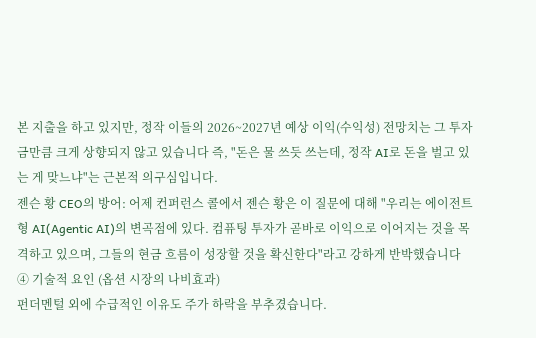본 지출을 하고 있지만, 정작 이들의 2026~2027년 예상 이익(수익성) 전망치는 그 투자금만큼 크게 상향되지 않고 있습니다 즉, "돈은 물 쓰듯 쓰는데, 정작 AI로 돈을 벌고 있는 게 맞느냐"는 근본적 의구심입니다.
젠슨 황 CEO의 방어: 어제 컨퍼런스 콜에서 젠슨 황은 이 질문에 대해 "우리는 에이전트형 AI(Agentic AI)의 변곡점에 있다. 컴퓨팅 투자가 곧바로 이익으로 이어지는 것을 목격하고 있으며, 그들의 현금 흐름이 성장할 것을 확신한다"라고 강하게 반박했습니다
④ 기술적 요인 (옵션 시장의 나비효과)
펀더멘털 외에 수급적인 이유도 주가 하락을 부추겼습니다.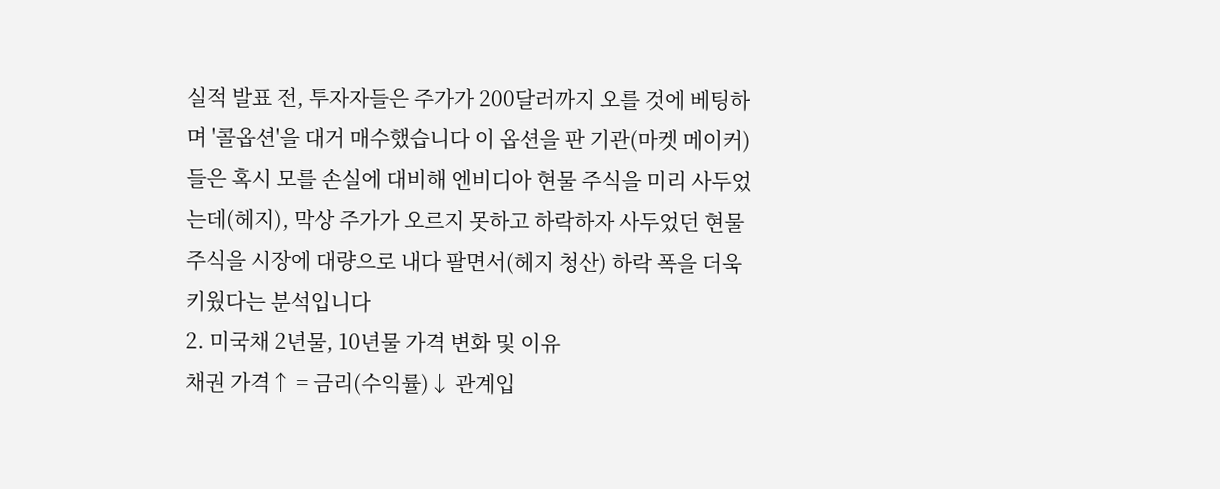실적 발표 전, 투자자들은 주가가 200달러까지 오를 것에 베팅하며 '콜옵션'을 대거 매수했습니다 이 옵션을 판 기관(마켓 메이커)들은 혹시 모를 손실에 대비해 엔비디아 현물 주식을 미리 사두었는데(헤지), 막상 주가가 오르지 못하고 하락하자 사두었던 현물 주식을 시장에 대량으로 내다 팔면서(헤지 청산) 하락 폭을 더욱 키웠다는 분석입니다
2. 미국채 2년물, 10년물 가격 변화 및 이유
채권 가격↑ = 금리(수익률)↓ 관계입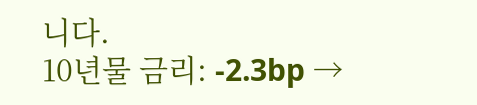니다.
10년물 금리: -2.3bp →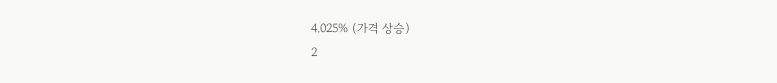4.025% (가격 상승)
2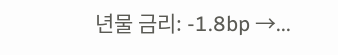년물 금리: -1.8bp →...